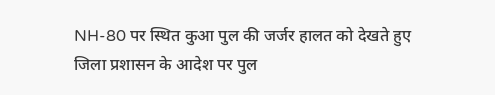NH-80 पर स्थित कुआ पुल की जर्जर हालत को देखते हुए जिला प्रशासन के आदेश पर पुल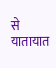से यातायात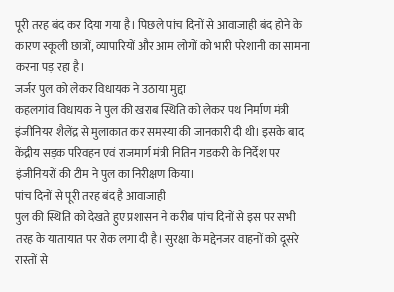पूरी तरह बंद कर दिया गया है। पिछले पांच दिनों से आवाजाही बंद होने के कारण स्कूली छात्रों, व्यापारियों और आम लोगों को भारी परेशानी का सामना करना पड़ रहा है।
जर्जर पुल को लेकर विधायक ने उठाया मुद्दा
कहलगांव विधायक ने पुल की खराब स्थिति को लेकर पथ निर्माण मंत्री इंजीनियर शैलेंद्र से मुलाकात कर समस्या की जानकारी दी थी। इसके बाद केंद्रीय सड़क परिवहन एवं राजमार्ग मंत्री नितिन गडकरी के निर्देश पर इंजीनियरों की टीम ने पुल का निरीक्षण किया।
पांच दिनों से पूरी तरह बंद है आवाजाही
पुल की स्थिति को देखते हुए प्रशासन ने करीब पांच दिनों से इस पर सभी तरह के यातायात पर रोक लगा दी है। सुरक्षा के मद्देनजर वाहनों को दूसरे रास्तों से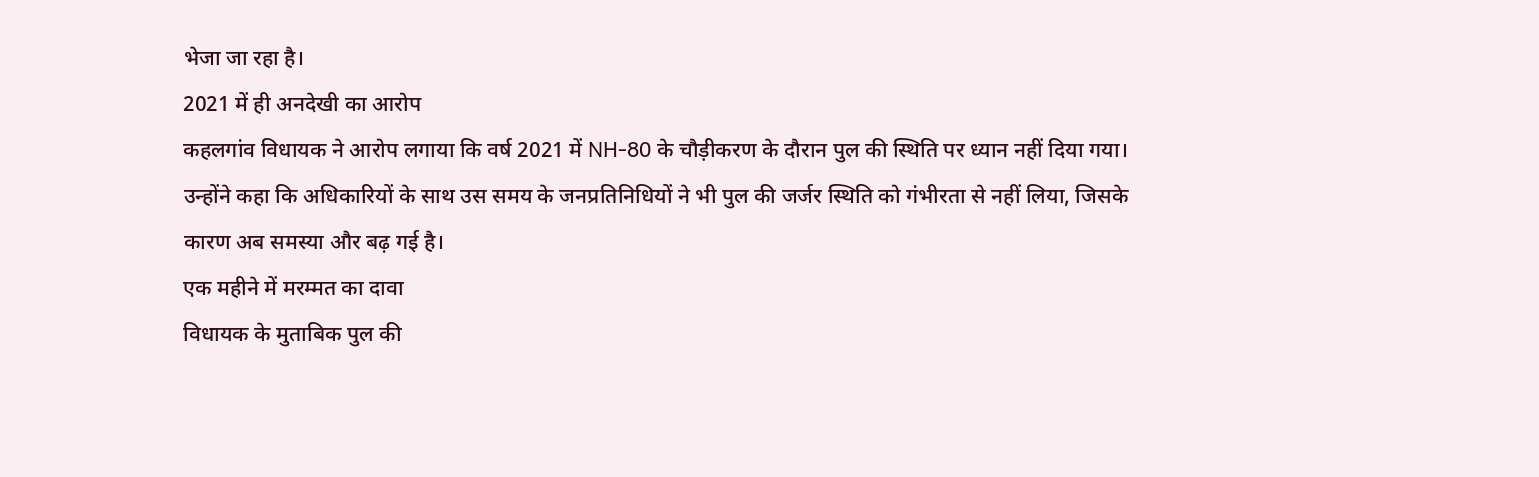भेजा जा रहा है।
2021 में ही अनदेखी का आरोप
कहलगांव विधायक ने आरोप लगाया कि वर्ष 2021 में NH-80 के चौड़ीकरण के दौरान पुल की स्थिति पर ध्यान नहीं दिया गया। उन्होंने कहा कि अधिकारियों के साथ उस समय के जनप्रतिनिधियों ने भी पुल की जर्जर स्थिति को गंभीरता से नहीं लिया, जिसके कारण अब समस्या और बढ़ गई है।
एक महीने में मरम्मत का दावा
विधायक के मुताबिक पुल की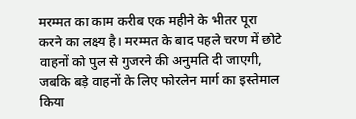मरम्मत का काम करीब एक महीने के भीतर पूरा करने का लक्ष्य है। मरम्मत के बाद पहले चरण में छोटे वाहनों को पुल से गुजरने की अनुमति दी जाएगी, जबकि बड़े वाहनों के लिए फोरलेन मार्ग का इस्तेमाल किया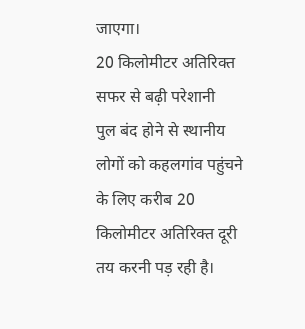जाएगा।
20 किलोमीटर अतिरिक्त सफर से बढ़ी परेशानी
पुल बंद होने से स्थानीय लोगों को कहलगांव पहुंचने के लिए करीब 20 किलोमीटर अतिरिक्त दूरी तय करनी पड़ रही है।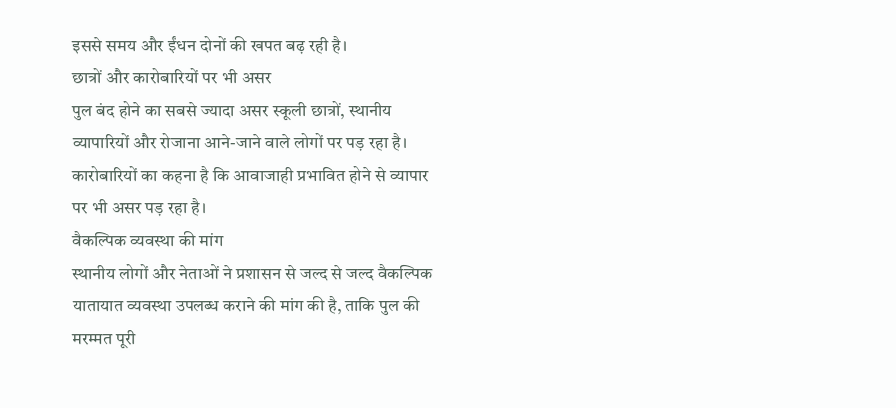इससे समय और ईंधन दोनों की खपत बढ़ रही है।
छात्रों और कारोबारियों पर भी असर
पुल बंद होने का सबसे ज्यादा असर स्कूली छात्रों, स्थानीय व्यापारियों और रोजाना आने-जाने वाले लोगों पर पड़ रहा है। कारोबारियों का कहना है कि आवाजाही प्रभावित होने से व्यापार पर भी असर पड़ रहा है।
वैकल्पिक व्यवस्था की मांग
स्थानीय लोगों और नेताओं ने प्रशासन से जल्द से जल्द वैकल्पिक यातायात व्यवस्था उपलब्ध कराने की मांग की है, ताकि पुल की मरम्मत पूरी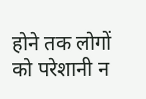होने तक लोगों को परेशानी न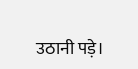उठानी पड़े।